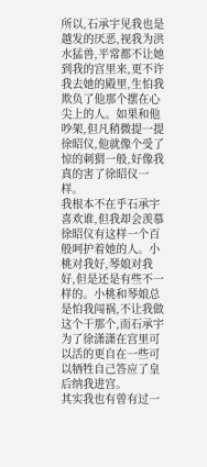所以,石承宇见我也是越发的厌恶,视我为洪水猛兽,平常都不让她到我的宫里来,更不许我去她的殿里,生怕我欺负了他那个摆在心尖上的人。如果和他吵架,但凡稍微提一提徐昭仪,他就像个受了惊的刺猬一般,好像我真的害了徐昭仪一样。
我根本不在乎石承宇喜欢谁,但我却会羡慕徐昭仪有这样一个百般呵护着她的人。小桃对我好,琴娘对我好,但是还是有些不一样的。小桃和琴娘总是怕我闯祸,不让我做这个干那个,而石承宇为了徐潇潇在宫里可以活的更自在一些可以牺牲自己答应了皇后纳我进宫。
其实我也有曾有过一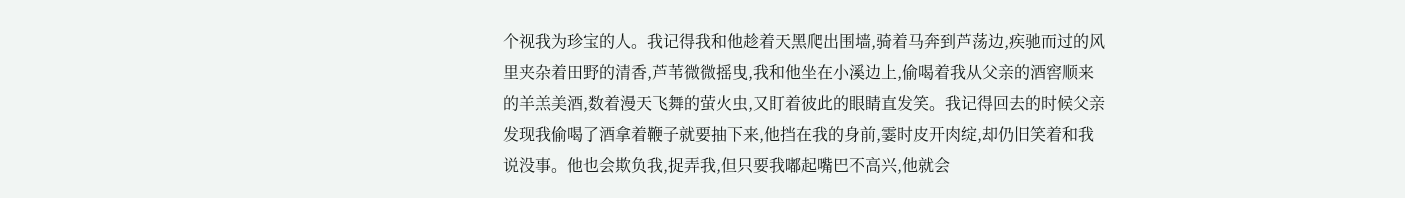个视我为珍宝的人。我记得我和他趁着天黑爬出围墙,骑着马奔到芦荡边,疾驰而过的风里夹杂着田野的清香,芦苇微微摇曳,我和他坐在小溪边上,偷喝着我从父亲的酒窖顺来的羊羔美酒,数着漫天飞舞的萤火虫,又盯着彼此的眼睛直发笑。我记得回去的时候父亲发现我偷喝了酒拿着鞭子就要抽下来,他挡在我的身前,霎时皮开肉绽,却仍旧笑着和我说没事。他也会欺负我,捉弄我,但只要我嘟起嘴巴不高兴,他就会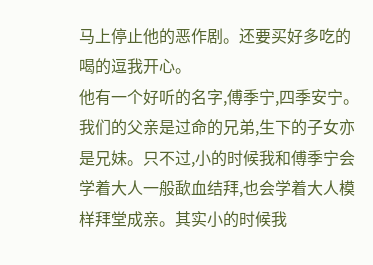马上停止他的恶作剧。还要买好多吃的喝的逗我开心。
他有一个好听的名字,傅季宁,四季安宁。我们的父亲是过命的兄弟,生下的子女亦是兄妹。只不过,小的时候我和傅季宁会学着大人一般歃血结拜,也会学着大人模样拜堂成亲。其实小的时候我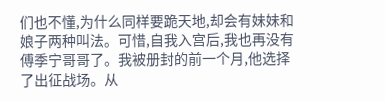们也不懂,为什么同样要跪天地,却会有妹妹和娘子两种叫法。可惜,自我入宫后,我也再没有傅季宁哥哥了。我被册封的前一个月,他选择了出征战场。从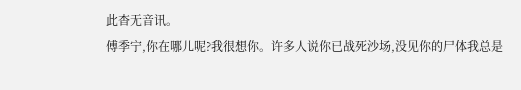此杳无音讯。
傅季宁,你在哪儿呢?我很想你。许多人说你已战死沙场,没见你的尸体我总是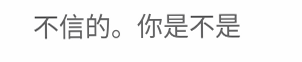不信的。你是不是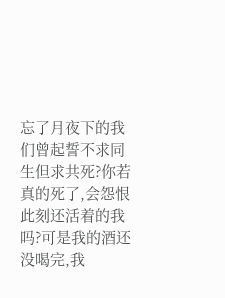忘了月夜下的我们曾起誓不求同生但求共死?你若真的死了,会怨恨此刻还活着的我吗?可是我的酒还没喝完,我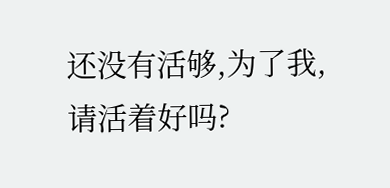还没有活够,为了我,请活着好吗?